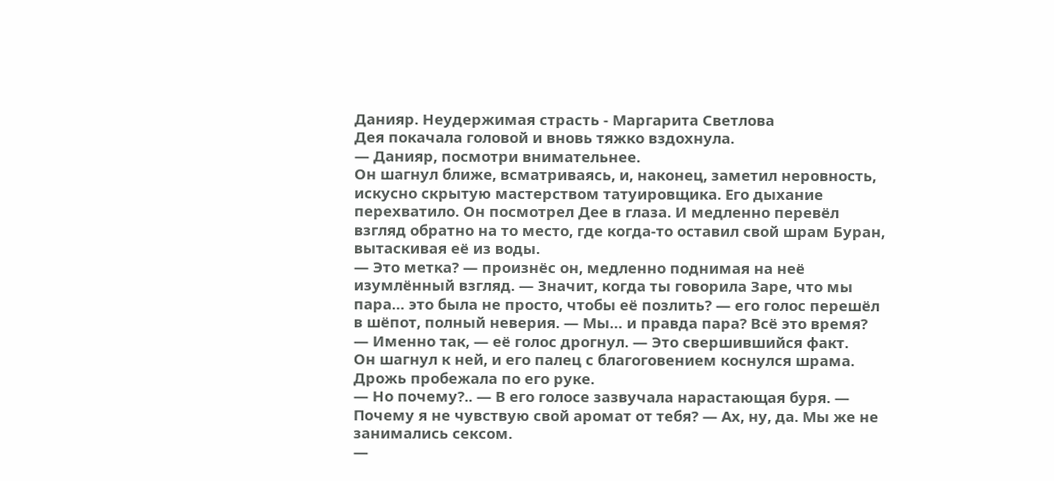Данияр. Неудержимая страсть - Маргарита Светлова
Дея покачала головой и вновь тяжко вздохнула.
— Данияр, посмотри внимательнее.
Он шагнул ближе, всматриваясь, и, наконец, заметил неровность, искусно скрытую мастерством татуировщика. Его дыхание перехватило. Он посмотрел Дее в глаза. И медленно перевёл взгляд обратно на то место, где когда-то оставил свой шрам Буран, вытаскивая её из воды.
— Это метка? — произнёс он, медленно поднимая на неё изумлённый взгляд. — Значит, когда ты говорила Заре, что мы пара… это была не просто, чтобы её позлить? — его голос перешёл в шёпот, полный неверия. — Мы… и правда пара? Всё это время?
— Именно так, — её голос дрогнул. — Это свершившийся факт.
Он шагнул к ней, и его палец с благоговением коснулся шрама. Дрожь пробежала по его руке.
— Но почему?.. — В его голосе зазвучала нарастающая буря. — Почему я не чувствую свой аромат от тебя? — Ах, ну, да. Мы же не занимались сексом.
—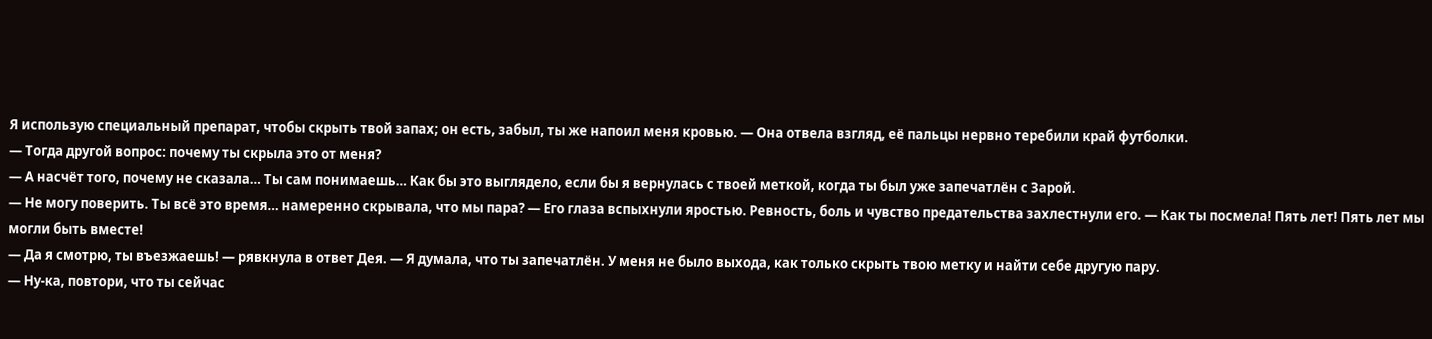Я использую специальный препарат, чтобы скрыть твой запах; он есть, забыл, ты же напоил меня кровью. — Она отвела взгляд, её пальцы нервно теребили край футболки.
— Тогда другой вопрос: почему ты скрыла это от меня?
— А насчёт того, почему не сказала… Ты сам понимаешь… Как бы это выглядело, если бы я вернулась с твоей меткой, когда ты был уже запечатлён с Зарой.
— Не могу поверить. Ты всё это время… намеренно скрывала, что мы пара? — Его глаза вспыхнули яростью. Ревность, боль и чувство предательства захлестнули его. — Как ты посмела! Пять лет! Пять лет мы могли быть вместе!
— Да я смотрю, ты въезжаешь! — рявкнула в ответ Дея. — Я думала, что ты запечатлён. У меня не было выхода, как только скрыть твою метку и найти себе другую пару.
— Ну-ка, повтори, что ты сейчас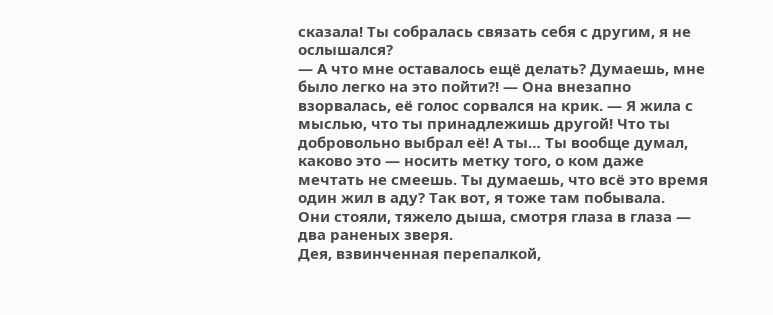сказала! Ты собралась связать себя с другим, я не ослышался?
— А что мне оставалось ещё делать? Думаешь, мне было легко на это пойти?! — Она внезапно взорвалась, её голос сорвался на крик. — Я жила с мыслью, что ты принадлежишь другой! Что ты добровольно выбрал её! А ты… Ты вообще думал, каково это — носить метку того, о ком даже мечтать не смеешь. Ты думаешь, что всё это время один жил в аду? Так вот, я тоже там побывала.
Они стояли, тяжело дыша, смотря глаза в глаза — два раненых зверя.
Дея, взвинченная перепалкой,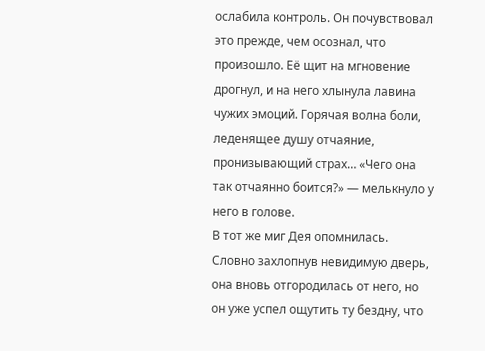ослабила контроль. Он почувствовал это прежде, чем осознал, что произошло. Её щит на мгновение дрогнул, и на него хлынула лавина чужих эмоций. Горячая волна боли, леденящее душу отчаяние, пронизывающий страх… «Чего она так отчаянно боится?» — мелькнуло у него в голове.
В тот же миг Дея опомнилась. Словно захлопнув невидимую дверь, она вновь отгородилась от него, но он уже успел ощутить ту бездну, что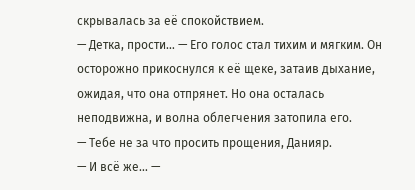скрывалась за её спокойствием.
— Детка, прости… — Его голос стал тихим и мягким. Он осторожно прикоснулся к её щеке, затаив дыхание, ожидая, что она отпрянет. Но она осталась неподвижна, и волна облегчения затопила его.
— Тебе не за что просить прощения, Данияр.
— И всё же… —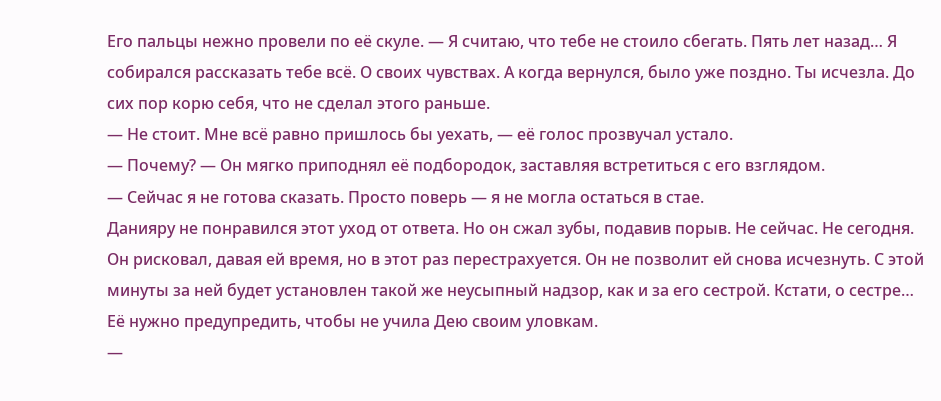Его пальцы нежно провели по её скуле. — Я считаю, что тебе не стоило сбегать. Пять лет назад… Я собирался рассказать тебе всё. О своих чувствах. А когда вернулся, было уже поздно. Ты исчезла. До сих пор корю себя, что не сделал этого раньше.
— Не стоит. Мне всё равно пришлось бы уехать, — её голос прозвучал устало.
— Почему? — Он мягко приподнял её подбородок, заставляя встретиться с его взглядом.
— Сейчас я не готова сказать. Просто поверь — я не могла остаться в стае.
Данияру не понравился этот уход от ответа. Но он сжал зубы, подавив порыв. Не сейчас. Не сегодня. Он рисковал, давая ей время, но в этот раз перестрахуется. Он не позволит ей снова исчезнуть. С этой минуты за ней будет установлен такой же неусыпный надзор, как и за его сестрой. Кстати, о сестре… Её нужно предупредить, чтобы не учила Дею своим уловкам.
—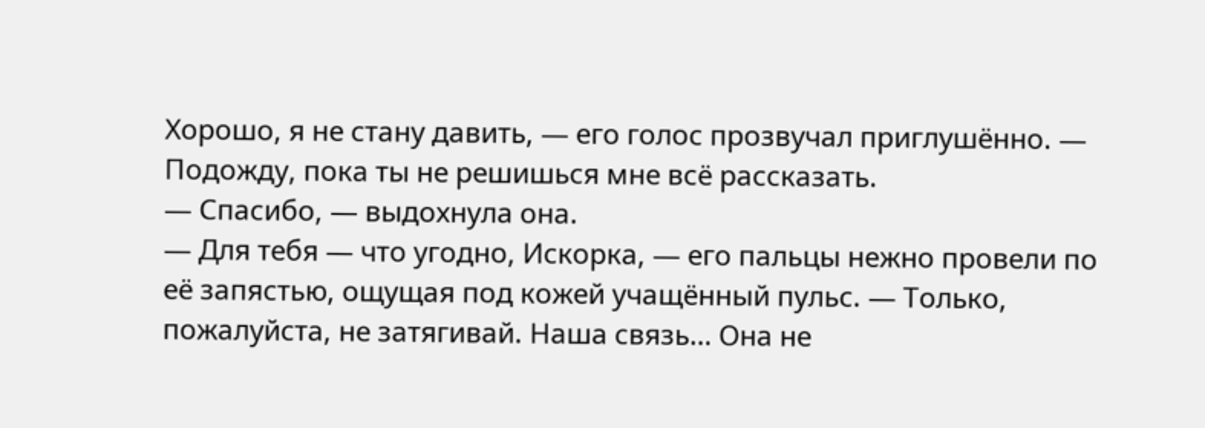Хорошо, я не стану давить, — его голос прозвучал приглушённо. — Подожду, пока ты не решишься мне всё рассказать.
— Спасибо, — выдохнула она.
— Для тебя — что угодно, Искорка, — его пальцы нежно провели по её запястью, ощущая под кожей учащённый пульс. — Только, пожалуйста, не затягивай. Наша связь… Она не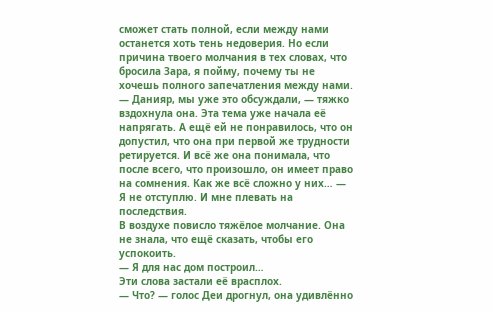сможет стать полной, если между нами останется хоть тень недоверия. Но если причина твоего молчания в тех словах, что бросила Зара, я пойму, почему ты не хочешь полного запечатления между нами.
— Данияр, мы уже это обсуждали, — тяжко вздохнула она. Эта тема уже начала её напрягать. А ещё ей не понравилось, что он допустил, что она при первой же трудности ретируется. И всё же она понимала, что после всего, что произошло, он имеет право на сомнения. Как же всё сложно у них… — Я не отступлю. И мне плевать на последствия.
В воздухе повисло тяжёлое молчание. Она не знала, что ещё сказать, чтобы его успокоить.
— Я для нас дом построил…
Эти слова застали её врасплох.
— Что? — голос Деи дрогнул, она удивлённо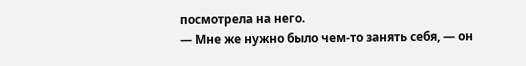посмотрела на него.
— Мне же нужно было чем-то занять себя, — он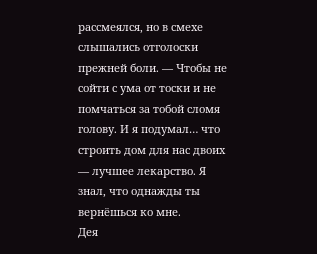рассмеялся, но в смехе слышались отголоски прежней боли. — Чтобы не сойти с ума от тоски и не помчаться за тобой сломя голову. И я подумал… что строить дом для нас двоих — лучшее лекарство. Я знал, что однажды ты вернёшься ко мне.
Дея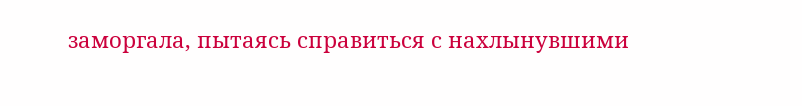заморгала, пытаясь справиться с нахлынувшими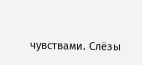чувствами. Слёзы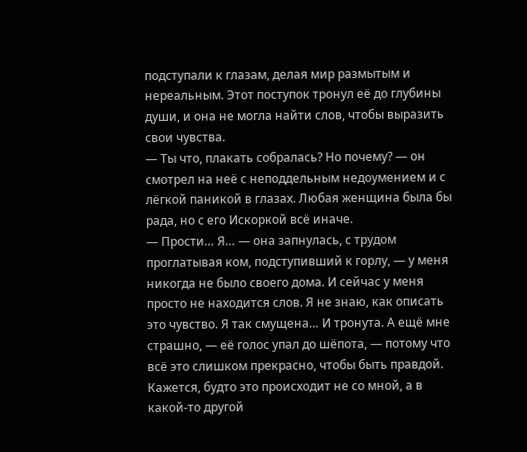подступали к глазам, делая мир размытым и нереальным. Этот поступок тронул её до глубины души, и она не могла найти слов, чтобы выразить свои чувства.
— Ты что, плакать собралась? Но почему? — он смотрел на неё с неподдельным недоумением и с лёгкой паникой в глазах. Любая женщина была бы рада, но с его Искоркой всё иначе.
— Прости… Я… — она запнулась, с трудом проглатывая ком, подступивший к горлу, — у меня никогда не было своего дома. И сейчас у меня просто не находится слов. Я не знаю, как описать это чувство. Я так смущена… И тронута. А ещё мне страшно, — её голос упал до шёпота, — потому что всё это слишком прекрасно, чтобы быть правдой. Кажется, будто это происходит не со мной, а в какой-то другой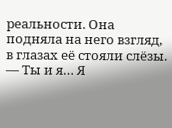реальности. Она подняла на него взгляд, в глазах её стояли слёзы.
— Ты и я… Я